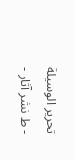تحرير الوسيلة - ط نشر آثار -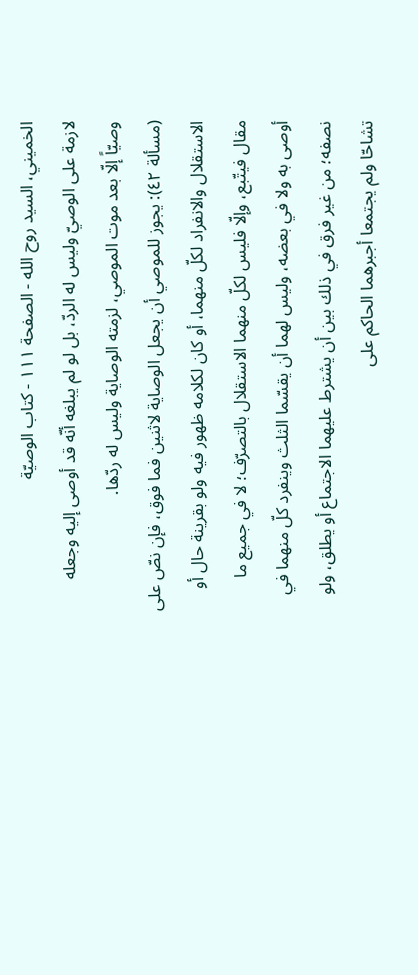الخميني، السيد روح الله - الصفحة ١١١ - كتاب الوصيّة
لازمة على الوصيّ وليس له الردّ، بل لو لم يبلغه أنّه قد أوصى إليه وجعله وصيّاً إلّا بعد موت الموصي، لزمته الوصاية وليس له ردّها.
(مسألة ٤٢): يجوز للموصي أن يجعل الوصاية لاثنين فما فوق، فإن نصّ على الاستقلال والانفراد لكلّ منهما، أو كان لكلامه ظهور فيه ولو بقرينة حال أو مقال فيتّبع، وإلّا فليس لكلّ منهما الاستقلال بالتصرّف؛ لا في جميع ما أوصى به ولا في بعضه، وليس لهما أن يقسّما الثلث وينفرد كلّ منهما في نصفه؛ من غير فرق في ذلك بين أن يشترط عليهما الاجتماع أو يطلق، ولو تشاحّا ولم يجتمعا أجبرهما الحاكم على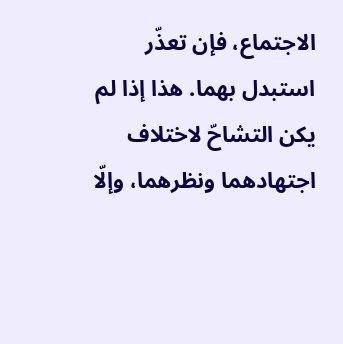الاجتماع، فإن تعذّر استبدل بهما. هذا إذا لم يكن التشاحّ لاختلاف اجتهادهما ونظرهما، وإلّا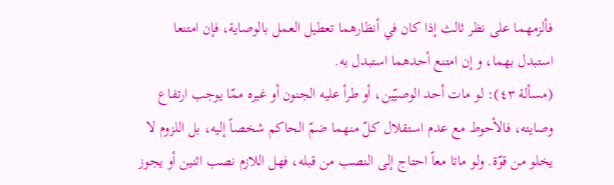فألزمهما على نظر ثالث إذا كان في أنظارهما تعطيل العمل بالوصاية، فإن امتنعا استبدل بهما، و إن امتنع أحدهما استبدل به.
(مسألة ٤٣): لو مات أحد الوصيّين، أو طرأ عليه الجنون أو غيره ممّا يوجب ارتفاع وصايته، فالأحوط مع عدم استقلال كلّ منهما ضمّ الحاكم شخصاً إليه، بل اللزوم لا يخلو من قوّة. ولو ماتا معاً احتاج إلى النصب من قبله، فهل اللازم نصب اثنين أو يجوز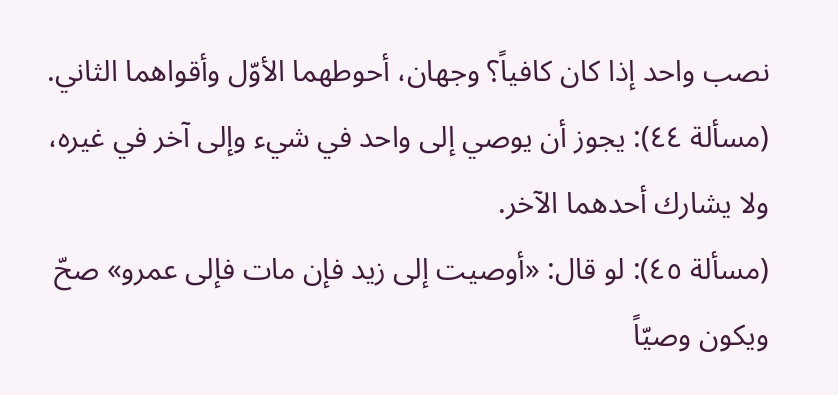نصب واحد إذا كان كافياً؟ وجهان، أحوطهما الأوّل وأقواهما الثاني.
(مسألة ٤٤): يجوز أن يوصي إلى واحد في شيء وإلى آخر في غيره، ولا يشارك أحدهما الآخر.
(مسألة ٤٥): لو قال: «أوصيت إلى زيد فإن مات فإلى عمرو» صحّ ويكون وصيّاً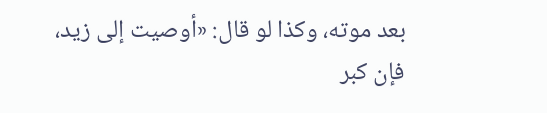بعد موته، وكذا لو قال: «أوصيت إلى زيد، فإن كبر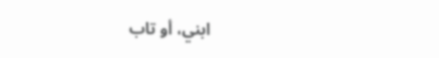ابني، أو تاب